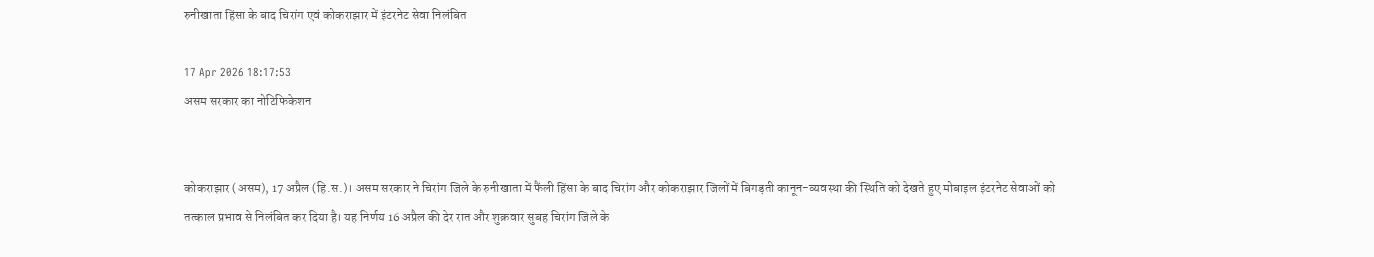रुनीखाता हिंसा के बाद चिरांग एवं कोकराझार में इंटरनेट सेवा निलंबित

17 Apr 2026 18:17:53
असम सरकार का नोटिफिकेशन


कोकराझार (असम), 17 अप्रैल (हि.स.)। असम सरकार ने चिरांग जिले के रुनीखाता में फैंली हिंसा के बाद चिरांग और कोकराझार जिलों में बिगड़ती कानून-व्यवस्था की स्थिति को देखते हुए मोबाइल इंटरनेट सेवाओं को तत्काल प्रभाव से निलंबित कर दिया है। यह निर्णय 16 अप्रैल की देर रात और शुक्रवार सुबह चिरांग जिले के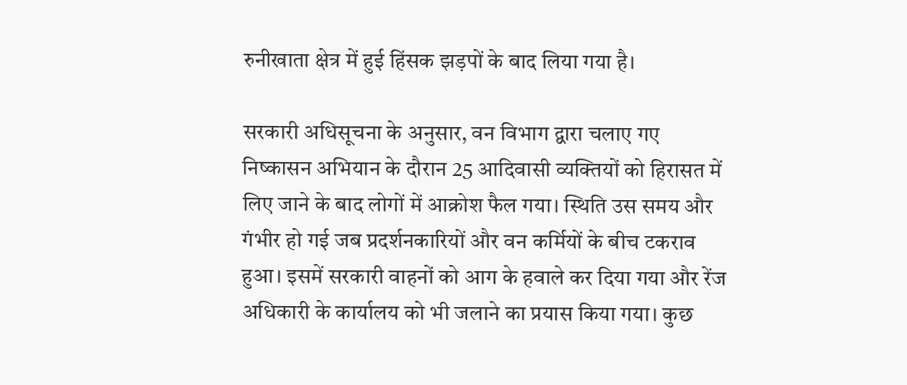रुनीखाता क्षेत्र में हुई हिंसक झड़पों के बाद लिया गया है।

सरकारी अधिसूचना के अनुसार, वन विभाग द्वारा चलाए गए निष्कासन अभियान के दौरान 25 आदिवासी व्यक्तियों को हिरासत में लिए जाने के बाद लोगों में आक्रोश फैल गया। स्थिति उस समय और गंभीर हो गई जब प्रदर्शनकारियों और वन कर्मियों के बीच टकराव हुआ। इसमें सरकारी वाहनों को आग के हवाले कर दिया गया और रेंज अधिकारी के कार्यालय को भी जलाने का प्रयास किया गया। कुछ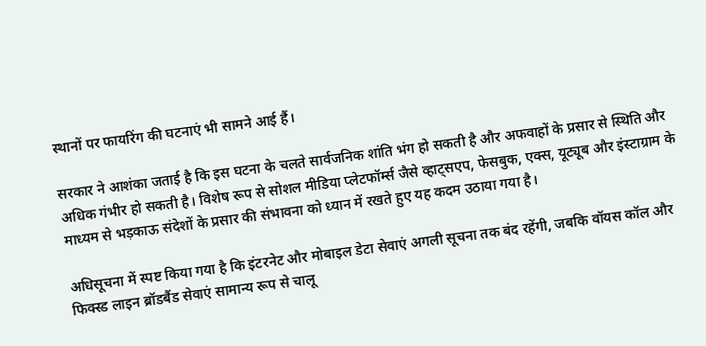स्थानों पर फायरिंग की घटनाएं भी सामने आई हैं।

सरकार ने आशंका जताई है कि इस घटना के चलते सार्वजनिक शांति भंग हो सकती है और अफवाहों के प्रसार से स्थिति और अधिक गंभीर हो सकती है। विशेष रूप से सोशल मीडिया प्लेटफॉर्म्स जैसे व्हाट्सएप, फेसबुक, एक्स, यूट्यूब और इंस्टाग्राम के माध्यम से भड़काऊ संदेशों के प्रसार की संभावना को ध्यान में रखते हुए यह कदम उठाया गया है।

अधिसूचना में स्पष्ट किया गया है कि इंटरनेट और मोबाइल डेटा सेवाएं अगली सूचना तक बंद रहेंगी, जबकि वॉयस कॉल और फिक्स्ड लाइन ब्रॉडबैंड सेवाएं सामान्य रूप से चालू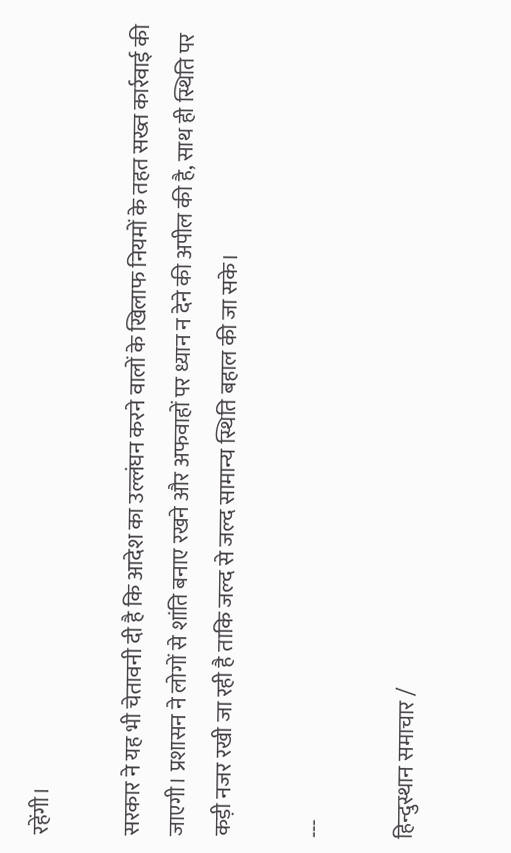रहेंगी।

सरकार ने यह भी चेतावनी दी है कि आदेश का उल्लंघन करने वालों के खिलाफ नियमों के तहत सख्त कार्रवाई की जाएगी। प्रशासन ने लोगों से शांति बनाए रखने और अफवाहों पर ध्यान न देने की अपील की है, साथ ही स्थिति पर कड़ी नजर रखी जा रही है ताकि जल्द से जल्द सामान्य स्थिति बहाल की जा सके।

---

हिन्दुस्थान समाचार /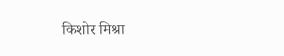किशोर मिश्रा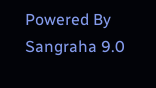Powered By Sangraha 9.0